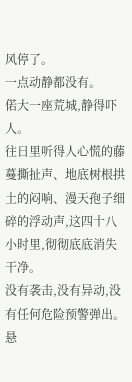风停了。
一点动静都没有。
偌大一座荒城,静得吓人。
往日里听得人心慌的藤蔓撕扯声、地底树根拱土的闷响、漫天孢子细碎的浮动声,这四十八小时里,彻彻底底消失干净。
没有袭击,没有异动,没有任何危险预警弹出。
悬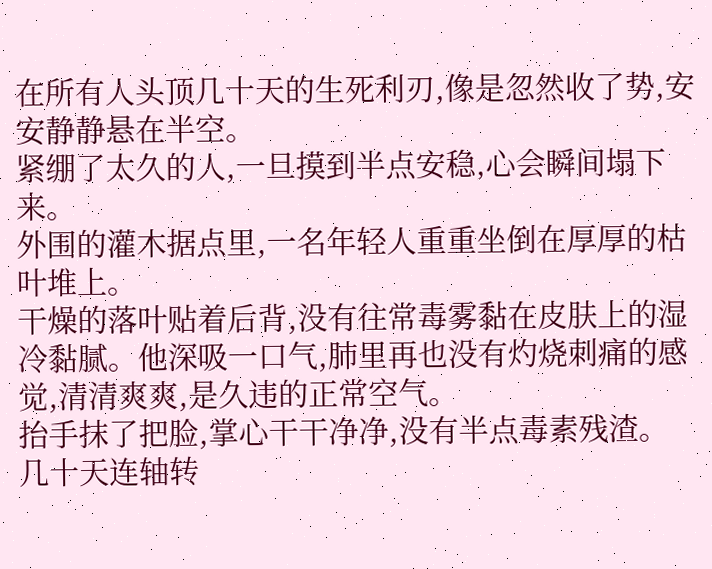在所有人头顶几十天的生死利刃,像是忽然收了势,安安静静悬在半空。
紧绷了太久的人,一旦摸到半点安稳,心会瞬间塌下来。
外围的灌木据点里,一名年轻人重重坐倒在厚厚的枯叶堆上。
干燥的落叶贴着后背,没有往常毒雾黏在皮肤上的湿冷黏腻。他深吸一口气,肺里再也没有灼烧刺痛的感觉,清清爽爽,是久违的正常空气。
抬手抹了把脸,掌心干干净净,没有半点毒素残渣。
几十天连轴转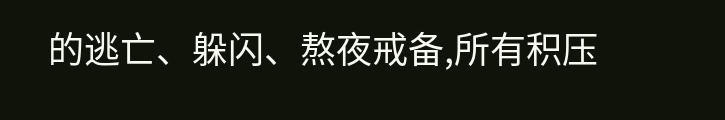的逃亡、躲闪、熬夜戒备,所有积压